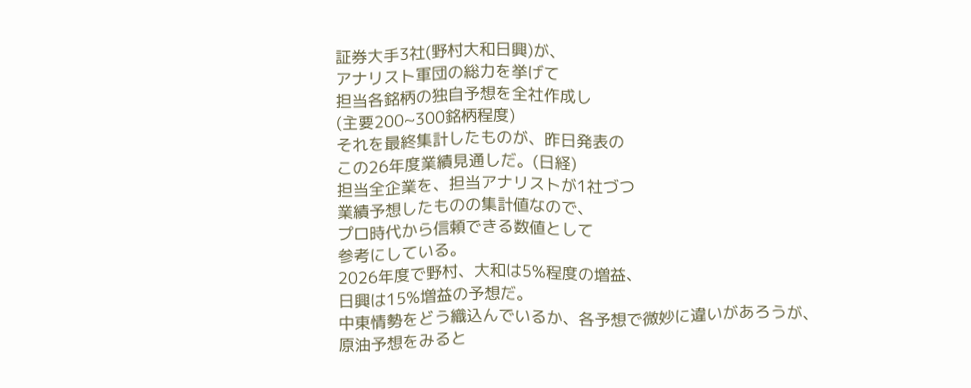証券大手3社(野村大和日興)が、
アナリスト軍団の総力を挙げて
担当各銘柄の独自予想を全社作成し
(主要200~300銘柄程度)
それを最終集計したものが、昨日発表の
この26年度業績見通しだ。(日経)
担当全企業を、担当アナリストが1社づつ
業績予想したものの集計値なので、
プロ時代から信頼できる数値として
参考にしている。
2026年度で野村、大和は5%程度の増益、
日興は15%増益の予想だ。
中東情勢をどう織込んでいるか、各予想で微妙に違いがあろうが、
原油予想をみると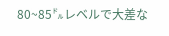80~85㌦レベルで大差な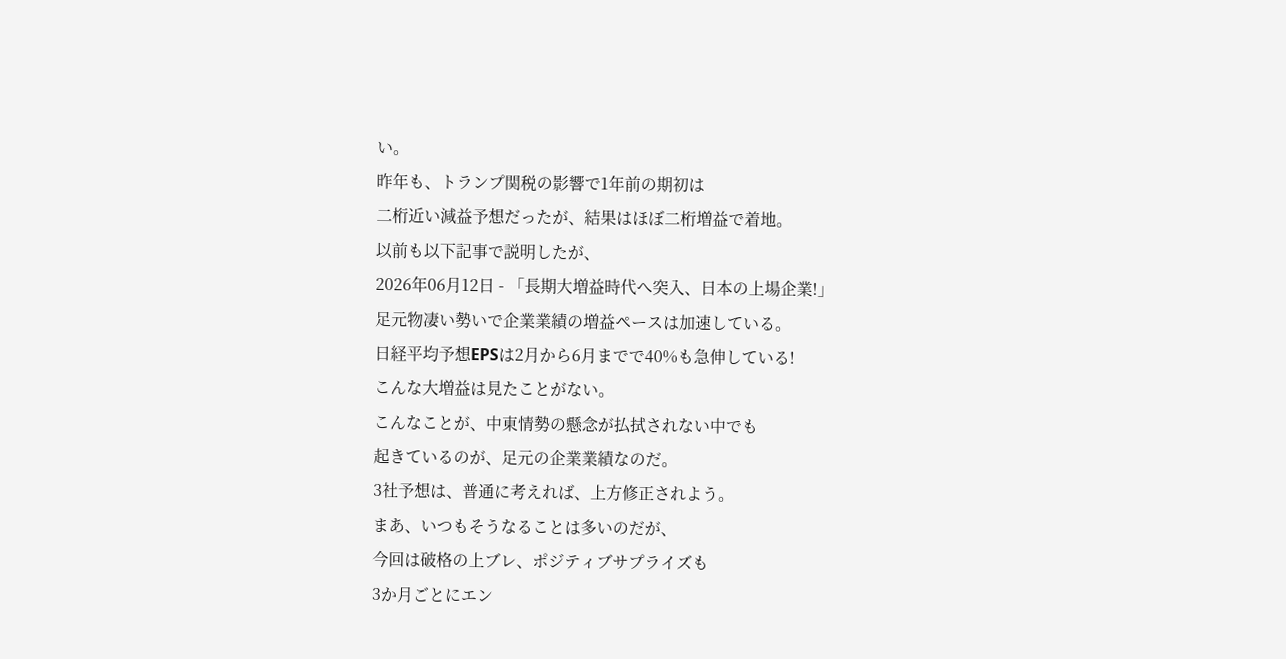い。
昨年も、トランプ関税の影響で1年前の期初は
二桁近い減益予想だったが、結果はほぼ二桁増益で着地。
以前も以下記事で説明したが、
2026年06月12日 - 「長期大増益時代へ突入、日本の上場企業!」
足元物凄い勢いで企業業績の増益ペースは加速している。
日経平均予想EPSは2月から6月までで40%も急伸している!
こんな大増益は見たことがない。
こんなことが、中東情勢の懸念が払拭されない中でも
起きているのが、足元の企業業績なのだ。
3社予想は、普通に考えれば、上方修正されよう。
まあ、いつもそうなることは多いのだが、
今回は破格の上ブレ、ポジティブサプライズも
3か月ごとにエン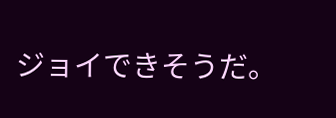ジョイできそうだ。